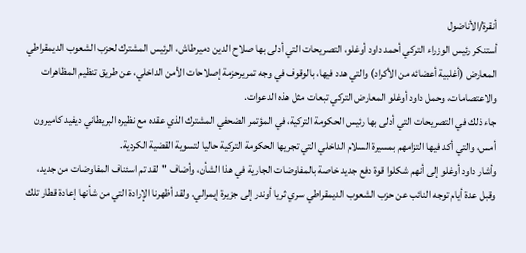أنقرة/الأناضول
أستنكر رئيس الوزراء التركي أحمد داود أوغلو، التصريحات التي أدلى بها صلاح الدين دميرطاش، الرئيس المشترك لحزب الشعوب الديمقراطي المعارض (أغلبية أعضائه من الأكراد) والتي هدد فيها، بالوقوف في وجه تمريرحزمة إصلاحات الأمن الداخلي، عن طريق تنظيم المظاهرات والاعتصامات، وحمل داود أوغلو المعارض التركي تبعات مثل هذه الدعوات.
جاء ذلك في التصريحات التي أدلى بها رئيس الحكومة التركية، في المؤتمر الضحفي المشترك الذي عقده مع نظيره البريطاني ديفيد كاميرون أمس، والتي أكد فيها التزامهم بمسيرة السلام الداخلي التي تجريها الحكومة التركية حاليا لتسوية القضية الكردية.
وأشار داود أوغلو إلى أنهم شكلوا قوة دفع جديد خاصة بالمفاوضات الجارية في هذا الشأن، وأضاف "لقد تم اسئناف المفاوضات من جديد، وقبل عدة أيام توجه النائب عن حزب الشعوب الديمقراطي سري ثريا أوندر إلى جزيرة إيمرالي. ولقد أظهرنا الإرادة التي من شأنها إعادة قطار تلك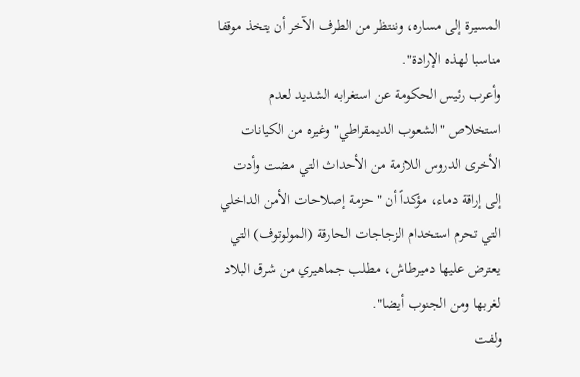المسيرة إلى مساره، وننتظر من الطرف الآخر أن يتخذ موقفا مناسبا لهذه الإرادة".
وأعرب رئيس الحكومة عن استغرابه الشديد لعدم استخلاص "الشعوب الديمقراطي" وغيره من الكيانات الأخرى الدروس اللازمة من الأحداث التي مضت وأدت إلى إراقة دماء، مؤكداً أن "حزمة إصلاحات الأمن الداخلي التي تحرم استخدام الزجاجات الحارقة (المولوتوف) التي يعترض عليها دميرطاش، مطلب جماهيري من شرق البلاد لغربها ومن الجنوب أيضا".
ولفت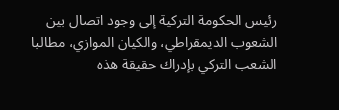رئيس الحكومة التركية إلى وجود اتصال بين الشعوب الديمقراطي، والكيان الموازي، مطالبا الشعب التركي بإدراك حقيقة هذه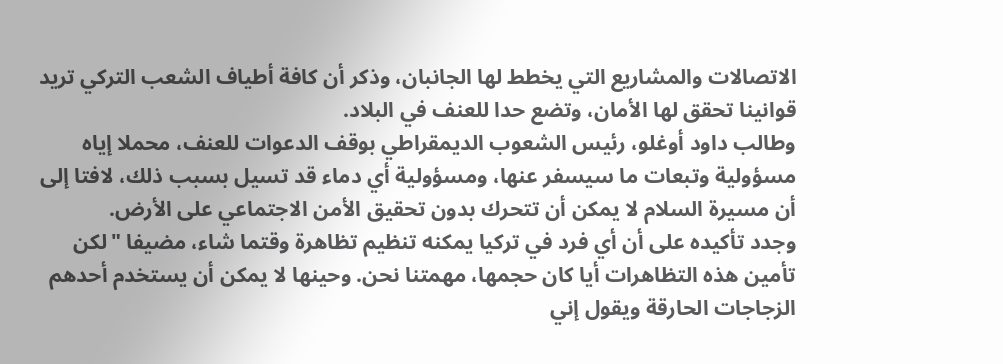الاتصالات والمشاريع التي يخطط لها الجانبان، وذكر أن كافة أطياف الشعب التركي تريد قوانينا تحقق لها الأمان، وتضع حدا للعنف في البلاد.
وطالب داود أوغلو، رئيس الشعوب الديمقراطي بوقف الدعوات للعنف، محملا إياه مسؤولية وتبعات ما سيسفر عنها، ومسؤولية أي دماء قد تسيل بسبب ذلك، لافتا إلى أن مسيرة السلام لا يمكن أن تتحرك بدون تحقيق الأمن الاجتماعي على الأرض.
وجدد تأكيده على أن أي فرد في تركيا يمكنه تنظيم تظاهرة وقتما شاء، مضيفا "لكن تأمين هذه التظاهرات أيا كان حجمها، مهمتنا نحن. وحينها لا يمكن أن يستخدم أحدهم الزجاجات الحارقة ويقول إني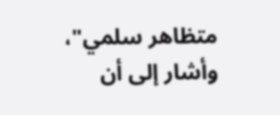متظاهر سلمي"، وأشار إلى أن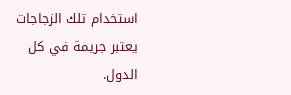استخدام تلك الزجاجات يعتبر جريمة في كل الدول.